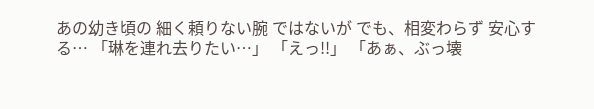あの幼き頃の 細く頼りない腕 ではないが でも、相変わらず 安心する… 「琳を連れ去りたい…」 「えっ!!」 「あぁ、ぶっ壊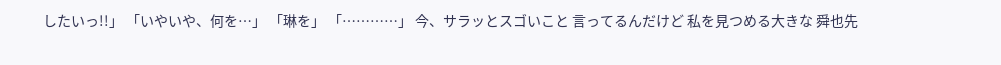したいっ!!」 「いやいや、何を…」 「琳を」 「…………」 今、サラッとスゴいこと 言ってるんだけど 私を見つめる大きな 舜也先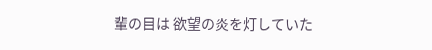輩の目は 欲望の炎を灯していた